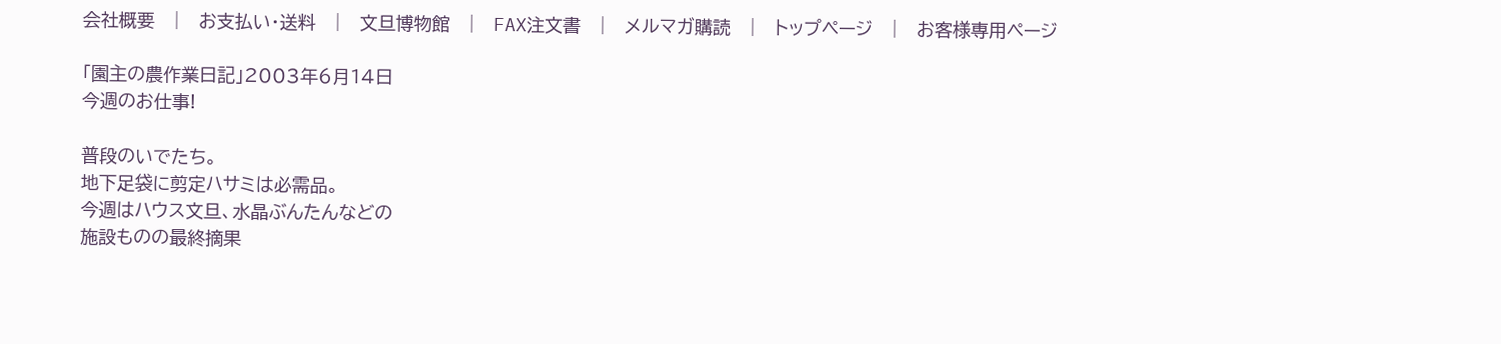会社概要   |   お支払い・送料   |   文旦博物館   |   FAX注文書   |   メルマガ購読   |   トップページ   |   お客様専用ページ

「園主の農作業日記」2003年6月14日
今週のお仕事!

普段のいでたち。
地下足袋に剪定ハサミは必需品。
今週はハウス文旦、水晶ぶんたんなどの
施設ものの最終摘果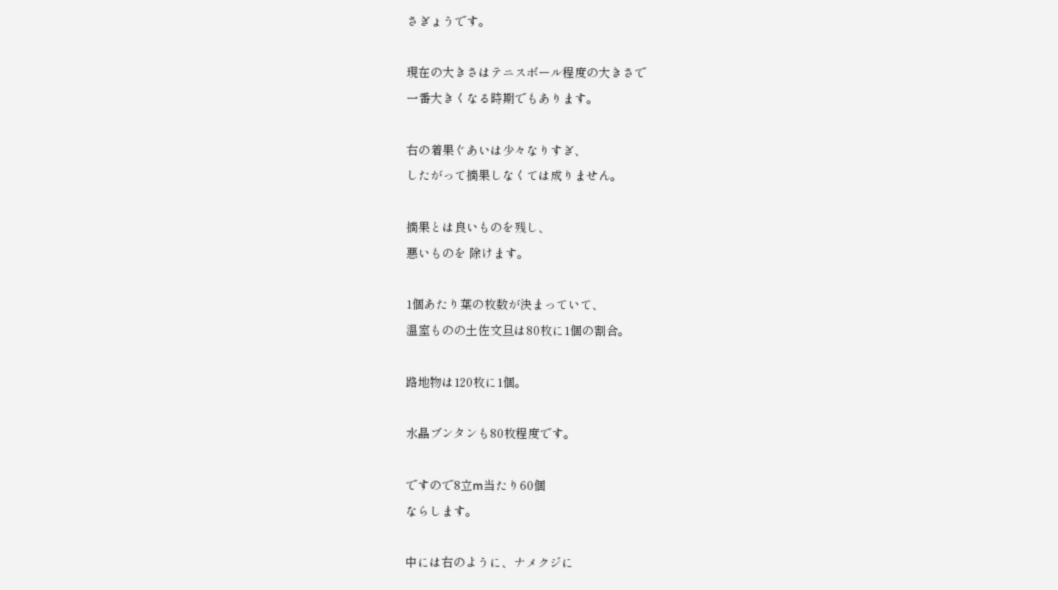さぎょうです。

現在の大きさはテニスボール程度の大きさで
一番大きくなる時期でもあります。

右の着果ぐあいは少々なりすぎ、
したがって摘果しなくては成りません。

摘果とは良いものを残し、
悪いものを 除けます。

1個あたり葉の枚数が決まっていて、
温室ものの土佐文旦は80枚に1個の割合。

路地物は120枚に1個。

水晶ブンタンも80枚程度です。

ですので8立m当たり60個
ならします。

中には右のように、ナメクジに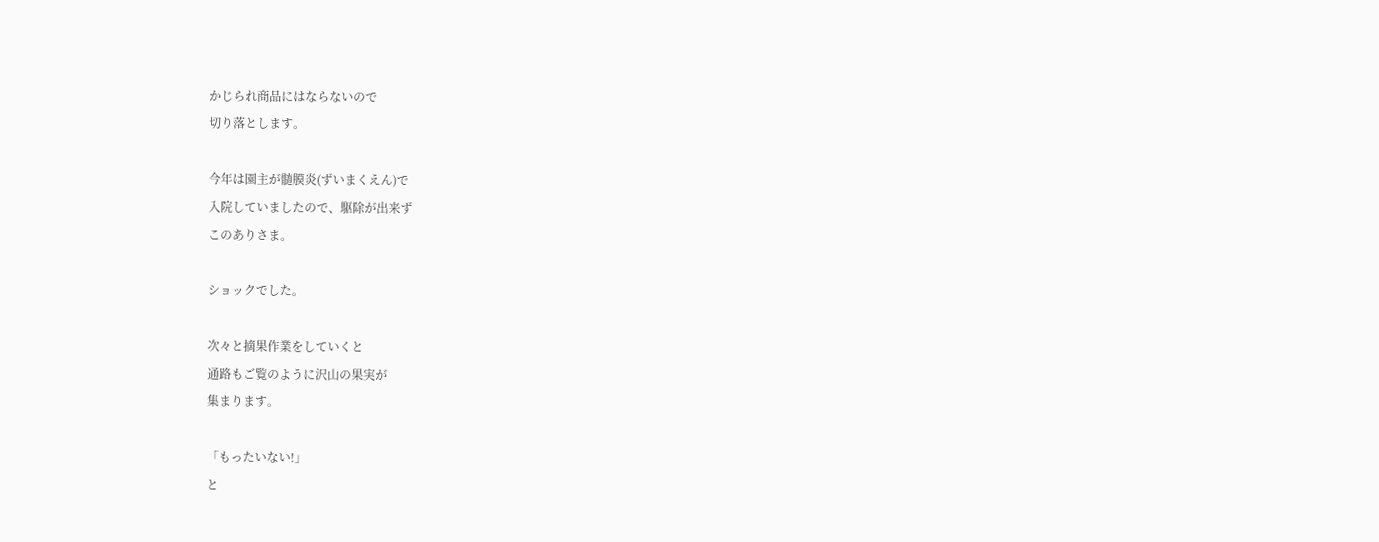かじられ商品にはならないので
切り落とします。

今年は園主が髄膜炎(ずいまくえん)で
入院していましたので、駆除が出来ず
このありさま。

ショックでした。

次々と摘果作業をしていくと
通路もご覧のように沢山の果実が
集まります。

「もったいない!」
と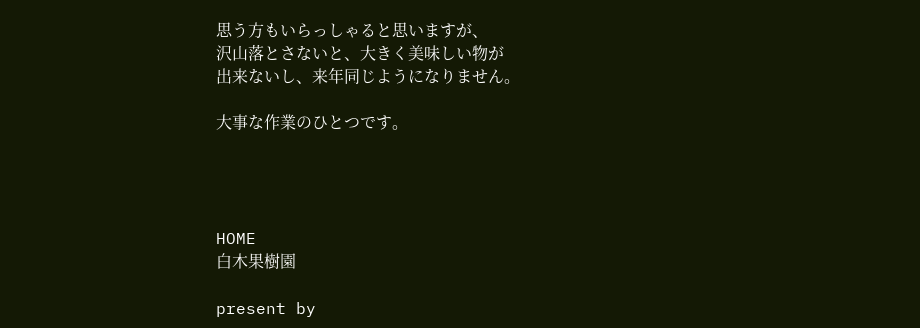思う方もいらっしゃると思いますが、
沢山落とさないと、大きく美味しい物が
出来ないし、来年同じようになりません。

大事な作業のひとつです。




HOME
白木果樹園

present by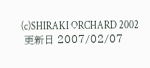(c)SHIRAKI ORCHARD 2002
 更新日 2007/02/07